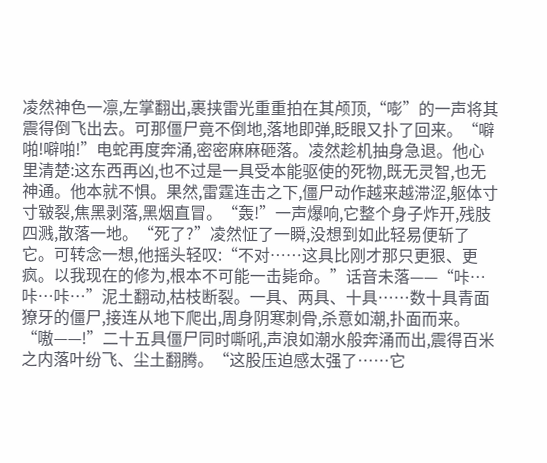凌然神色一凛,左掌翻出,裹挟雷光重重拍在其颅顶,“嘭”的一声将其震得倒飞出去。可那僵尸竟不倒地,落地即弹,眨眼又扑了回来。“噼啪!噼啪!”电蛇再度奔涌,密密麻麻砸落。凌然趁机抽身急退。他心里清楚:这东西再凶,也不过是一具受本能驱使的死物,既无灵智,也无神通。他本就不惧。果然,雷霆连击之下,僵尸动作越来越滞涩,躯体寸寸皲裂,焦黑剥落,黑烟直冒。“轰!”一声爆响,它整个身子炸开,残肢四溅,散落一地。“死了?”凌然怔了一瞬,没想到如此轻易便斩了它。可转念一想,他摇头轻叹:“不对……这具比刚才那只更狠、更疯。以我现在的修为,根本不可能一击毙命。”话音未落——“咔…咔…咔…”泥土翻动,枯枝断裂。一具、两具、十具……数十具青面獠牙的僵尸,接连从地下爬出,周身阴寒刺骨,杀意如潮,扑面而来。“嗷——!”二十五具僵尸同时嘶吼,声浪如潮水般奔涌而出,震得百米之内落叶纷飞、尘土翻腾。“这股压迫感太强了……它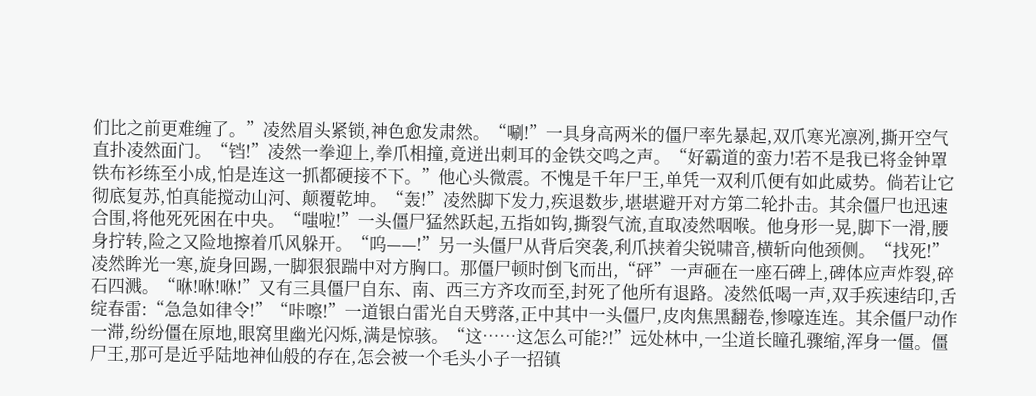们比之前更难缠了。”凌然眉头紧锁,神色愈发肃然。“唰!”一具身高两米的僵尸率先暴起,双爪寒光凛冽,撕开空气直扑凌然面门。“铛!”凌然一拳迎上,拳爪相撞,竟迸出刺耳的金铁交鸣之声。“好霸道的蛮力!若不是我已将金钟罩铁布衫练至小成,怕是连这一抓都硬接不下。”他心头微震。不愧是千年尸王,单凭一双利爪便有如此威势。倘若让它彻底复苏,怕真能搅动山河、颠覆乾坤。“轰!”凌然脚下发力,疾退数步,堪堪避开对方第二轮扑击。其余僵尸也迅速合围,将他死死困在中央。“嗤啦!”一头僵尸猛然跃起,五指如钩,撕裂气流,直取凌然咽喉。他身形一晃,脚下一滑,腰身拧转,险之又险地擦着爪风躲开。“呜——!”另一头僵尸从背后突袭,利爪挟着尖锐啸音,横斩向他颈侧。“找死!”凌然眸光一寒,旋身回踢,一脚狠狠踹中对方胸口。那僵尸顿时倒飞而出,“砰”一声砸在一座石碑上,碑体应声炸裂,碎石四溅。“咻!咻!咻!”又有三具僵尸自东、南、西三方齐攻而至,封死了他所有退路。凌然低喝一声,双手疾速结印,舌绽春雷:“急急如律令!”“咔嚓!”一道银白雷光自天劈落,正中其中一头僵尸,皮肉焦黑翻卷,惨嚎连连。其余僵尸动作一滞,纷纷僵在原地,眼窝里幽光闪烁,满是惊骇。“这……这怎么可能?!”远处林中,一尘道长瞳孔骤缩,浑身一僵。僵尸王,那可是近乎陆地神仙般的存在,怎会被一个毛头小子一招镇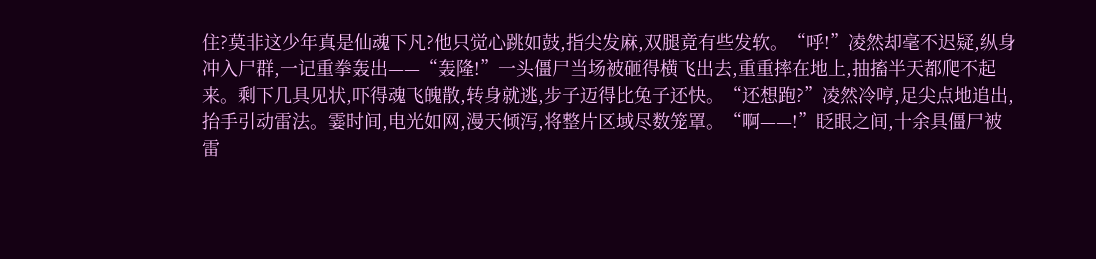住?莫非这少年真是仙魂下凡?他只觉心跳如鼓,指尖发麻,双腿竟有些发软。“呼!”凌然却毫不迟疑,纵身冲入尸群,一记重拳轰出——“轰隆!”一头僵尸当场被砸得横飞出去,重重摔在地上,抽搐半天都爬不起来。剩下几具见状,吓得魂飞魄散,转身就逃,步子迈得比兔子还快。“还想跑?”凌然冷哼,足尖点地追出,抬手引动雷法。霎时间,电光如网,漫天倾泻,将整片区域尽数笼罩。“啊——!”眨眼之间,十余具僵尸被雷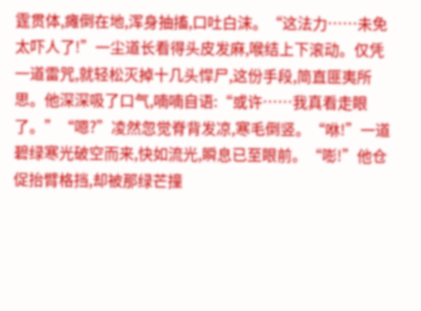霆贯体,瘫倒在地,浑身抽搐,口吐白沫。“这法力……未免太吓人了!”一尘道长看得头皮发麻,喉结上下滚动。仅凭一道雷咒,就轻松灭掉十几头悍尸,这份手段,简直匪夷所思。他深深吸了口气,喃喃自语:“或许……我真看走眼了。”“嗯?”凌然忽觉脊背发凉,寒毛倒竖。“咻!”一道碧绿寒光破空而来,快如流光,瞬息已至眼前。“嘭!”他仓促抬臂格挡,却被那绿芒撞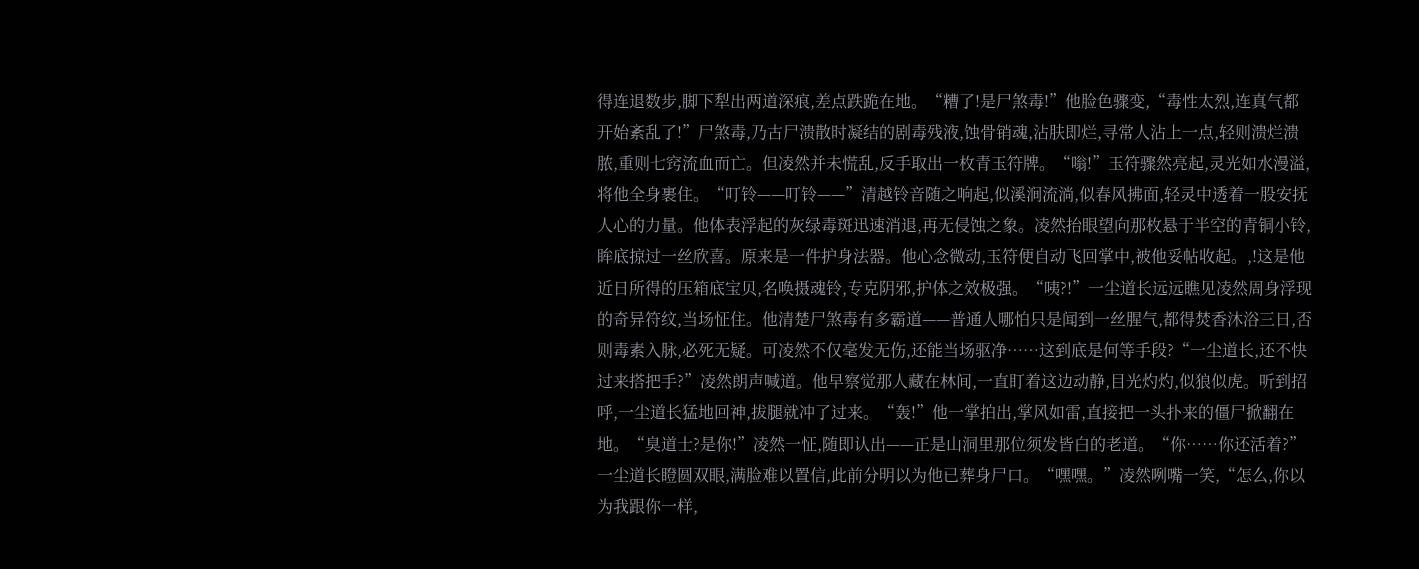得连退数步,脚下犁出两道深痕,差点跌跪在地。“糟了!是尸煞毒!”他脸色骤变,“毒性太烈,连真气都开始紊乱了!”尸煞毒,乃古尸溃散时凝结的剧毒残液,蚀骨销魂,沾肤即烂,寻常人沾上一点,轻则溃烂溃脓,重则七窍流血而亡。但凌然并未慌乱,反手取出一枚青玉符牌。“嗡!”玉符骤然亮起,灵光如水漫溢,将他全身裹住。“叮铃——叮铃——”清越铃音随之响起,似溪涧流淌,似春风拂面,轻灵中透着一股安抚人心的力量。他体表浮起的灰绿毒斑迅速消退,再无侵蚀之象。凌然抬眼望向那枚悬于半空的青铜小铃,眸底掠过一丝欣喜。原来是一件护身法器。他心念微动,玉符便自动飞回掌中,被他妥帖收起。,!这是他近日所得的压箱底宝贝,名唤摄魂铃,专克阴邪,护体之效极强。“咦?!”一尘道长远远瞧见凌然周身浮现的奇异符纹,当场怔住。他清楚尸煞毒有多霸道——普通人哪怕只是闻到一丝腥气,都得焚香沐浴三日,否则毒素入脉,必死无疑。可凌然不仅毫发无伤,还能当场驱净……这到底是何等手段?“一尘道长,还不快过来搭把手?”凌然朗声喊道。他早察觉那人藏在林间,一直盯着这边动静,目光灼灼,似狼似虎。听到招呼,一尘道长猛地回神,拔腿就冲了过来。“轰!”他一掌拍出,掌风如雷,直接把一头扑来的僵尸掀翻在地。“臭道士?是你!”凌然一怔,随即认出——正是山洞里那位须发皆白的老道。“你……你还活着?”一尘道长瞪圆双眼,满脸难以置信,此前分明以为他已葬身尸口。“嘿嘿。”凌然咧嘴一笑,“怎么,你以为我跟你一样,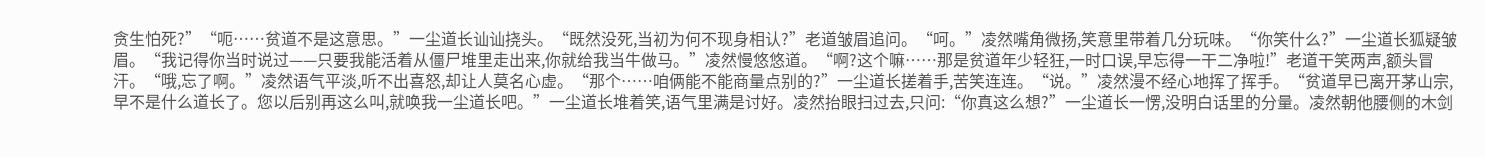贪生怕死?”“呃……贫道不是这意思。”一尘道长讪讪挠头。“既然没死,当初为何不现身相认?”老道皱眉追问。“呵。”凌然嘴角微扬,笑意里带着几分玩味。“你笑什么?”一尘道长狐疑皱眉。“我记得你当时说过——只要我能活着从僵尸堆里走出来,你就给我当牛做马。”凌然慢悠悠道。“啊?这个嘛……那是贫道年少轻狂,一时口误,早忘得一干二净啦!”老道干笑两声,额头冒汗。“哦,忘了啊。”凌然语气平淡,听不出喜怒,却让人莫名心虚。“那个……咱俩能不能商量点别的?”一尘道长搓着手,苦笑连连。“说。”凌然漫不经心地挥了挥手。“贫道早已离开茅山宗,早不是什么道长了。您以后别再这么叫,就唤我一尘道长吧。”一尘道长堆着笑,语气里满是讨好。凌然抬眼扫过去,只问:“你真这么想?”一尘道长一愣,没明白话里的分量。凌然朝他腰侧的木剑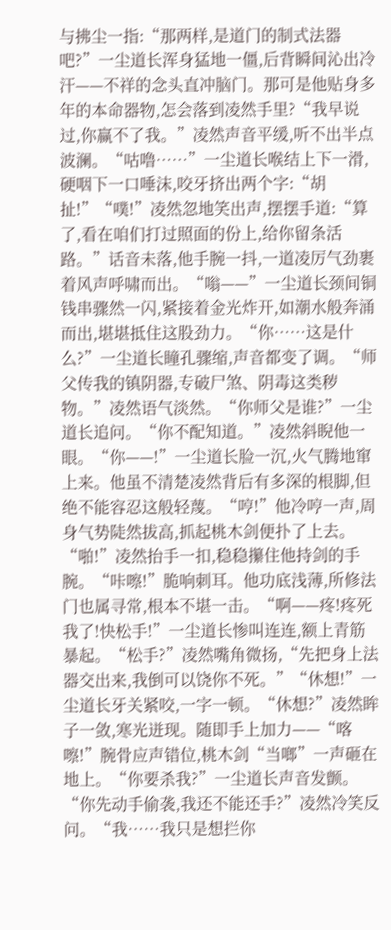与拂尘一指:“那两样,是道门的制式法器吧?”一尘道长浑身猛地一僵,后背瞬间沁出冷汗——不祥的念头直冲脑门。那可是他贴身多年的本命器物,怎会落到凌然手里?“我早说过,你赢不了我。”凌然声音平缓,听不出半点波澜。“咕噜……”一尘道长喉结上下一滑,硬咽下一口唾沫,咬牙挤出两个字:“胡扯!”“噗!”凌然忽地笑出声,摆摆手道:“算了,看在咱们打过照面的份上,给你留条活路。”话音未落,他手腕一抖,一道凌厉气劲裹着风声呼啸而出。“嗡——”一尘道长颈间铜钱串骤然一闪,紧接着金光炸开,如潮水般奔涌而出,堪堪抵住这股劲力。“你……这是什么?”一尘道长瞳孔骤缩,声音都变了调。“师父传我的镇阴器,专破尸煞、阴毒这类秽物。”凌然语气淡然。“你师父是谁?”一尘道长追问。“你不配知道。”凌然斜睨他一眼。“你——!”一尘道长脸一沉,火气腾地窜上来。他虽不清楚凌然背后有多深的根脚,但绝不能容忍这般轻蔑。“哼!”他冷哼一声,周身气势陡然拔高,抓起桃木剑便扑了上去。“啪!”凌然抬手一扣,稳稳攥住他持剑的手腕。“咔嚓!”脆响刺耳。他功底浅薄,所修法门也属寻常,根本不堪一击。“啊——疼!疼死我了!快松手!”一尘道长惨叫连连,额上青筋暴起。“松手?”凌然嘴角微扬,“先把身上法器交出来,我倒可以饶你不死。”“休想!”一尘道长牙关紧咬,一字一顿。“休想?”凌然眸子一敛,寒光迸现。随即手上加力——“喀嚓!”腕骨应声错位,桃木剑“当啷”一声砸在地上。“你要杀我?”一尘道长声音发颤。“你先动手偷袭,我还不能还手?”凌然冷笑反问。“我……我只是想拦你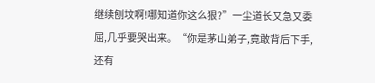继续刨坟啊!哪知道你这么狠?”一尘道长又急又委屈,几乎要哭出来。“你是茅山弟子,竟敢背后下手,还有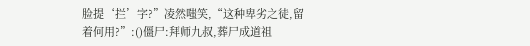脸提‘拦’字?”凌然嗤笑,“这种卑劣之徒,留着何用?”:()僵尸:拜师九叔,葬尸成道祖